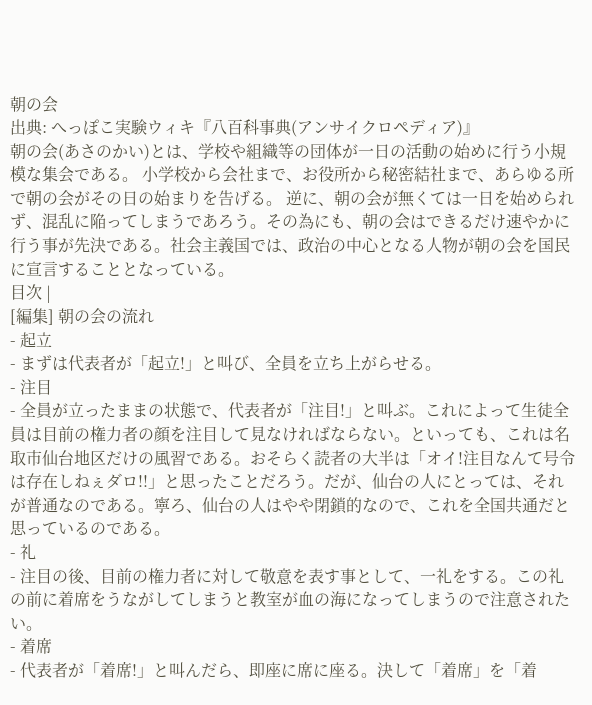朝の会
出典: へっぽこ実験ウィキ『八百科事典(アンサイクロペディア)』
朝の会(あさのかい)とは、学校や組織等の団体が一日の活動の始めに行う小規模な集会である。 小学校から会社まで、お役所から秘密結社まで、あらゆる所で朝の会がその日の始まりを告げる。 逆に、朝の会が無くては一日を始められず、混乱に陥ってしまうであろう。その為にも、朝の会はできるだけ速やかに行う事が先決である。社会主義国では、政治の中心となる人物が朝の会を国民に宣言することとなっている。
目次 |
[編集] 朝の会の流れ
- 起立
- まずは代表者が「起立!」と叫び、全員を立ち上がらせる。
- 注目
- 全員が立ったままの状態で、代表者が「注目!」と叫ぶ。これによって生徒全員は目前の権力者の顔を注目して見なければならない。といっても、これは名取市仙台地区だけの風習である。おそらく読者の大半は「オイ!注目なんて号令は存在しねぇダロ!!」と思ったことだろう。だが、仙台の人にとっては、それが普通なのである。寧ろ、仙台の人はやや閉鎖的なので、これを全国共通だと思っているのである。
- 礼
- 注目の後、目前の権力者に対して敬意を表す事として、一礼をする。この礼の前に着席をうながしてしまうと教室が血の海になってしまうので注意されたい。
- 着席
- 代表者が「着席!」と叫んだら、即座に席に座る。決して「着席」を「着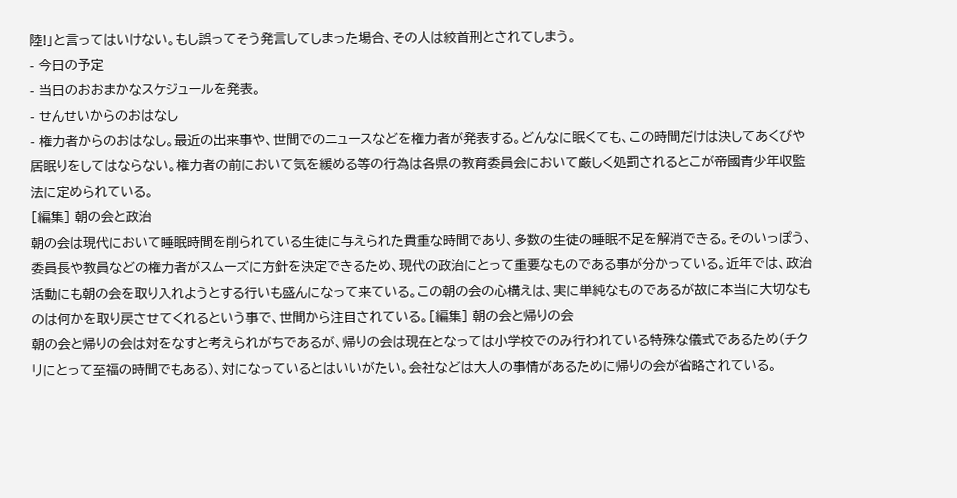陸!」と言ってはいけない。もし誤ってそう発言してしまった場合、その人は絞首刑とされてしまう。
- 今日の予定
- 当日のおおまかなスケジュールを発表。
- せんせいからのおはなし
- 権力者からのおはなし。最近の出来事や、世間でのニュースなどを権力者が発表する。どんなに眠くても、この時間だけは決してあくびや居眠りをしてはならない。権力者の前において気を緩める等の行為は各県の教育委員会において厳しく処罰されるとこが帝國青少年収監法に定められている。
[編集] 朝の会と政治
朝の会は現代において睡眠時間を削られている生徒に与えられた貴重な時間であり、多数の生徒の睡眠不足を解消できる。そのいっぽう、委員長や教員などの権力者がスムーズに方針を決定できるため、現代の政治にとって重要なものである事が分かっている。近年では、政治活動にも朝の会を取り入れようとする行いも盛んになって来ている。この朝の会の心構えは、実に単純なものであるが故に本当に大切なものは何かを取り戻させてくれるという事で、世間から注目されている。[編集] 朝の会と帰りの会
朝の会と帰りの会は対をなすと考えられがちであるが、帰りの会は現在となっては小学校でのみ行われている特殊な儀式であるため(チクリにとって至福の時間でもある)、対になっているとはいいがたい。会社などは大人の事情があるために帰りの会が省略されている。